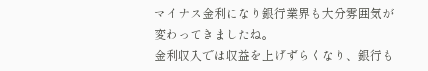マイナス金利になり銀行業界も大分雰囲気が変わってきましたね。
金利収入では収益を上げずらくなり、銀行も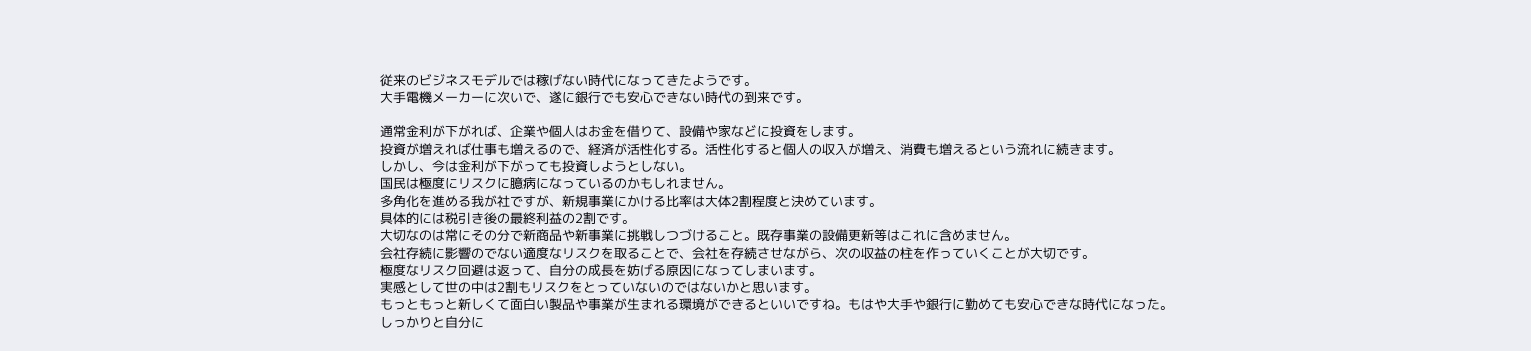従来のビジネスモデルでは稼げない時代になってきたようです。
大手電機メーカーに次いで、遂に銀行でも安心できない時代の到来です。

通常金利が下がれば、企業や個人はお金を借りて、設備や家などに投資をします。
投資が増えれば仕事も増えるので、経済が活性化する。活性化すると個人の収入が増え、消費も増えるという流れに続きます。
しかし、今は金利が下がっても投資しようとしない。
国民は極度にリスクに臆病になっているのかもしれません。
多角化を進める我が社ですが、新規事業にかける比率は大体2割程度と決めています。
具体的には税引き後の最終利益の2割です。
大切なのは常にその分で新商品や新事業に挑戦しつづけること。既存事業の設備更新等はこれに含めません。
会社存続に影響のでない適度なリスクを取ることで、会社を存続させながら、次の収益の柱を作っていくことが大切です。
極度なリスク回避は返って、自分の成長を妨げる原因になってしまいます。
実感として世の中は2割もリスクをとっていないのではないかと思います。
もっともっと新しくて面白い製品や事業が生まれる環境ができるといいですね。もはや大手や銀行に勤めても安心できな時代になった。
しっかりと自分に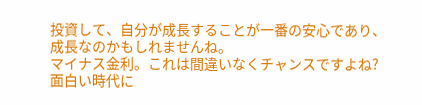投資して、自分が成長することが一番の安心であり、成長なのかもしれませんね。
マイナス金利。これは間違いなくチャンスですよね?
面白い時代に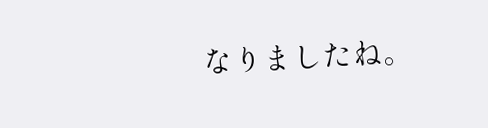なりましたね。